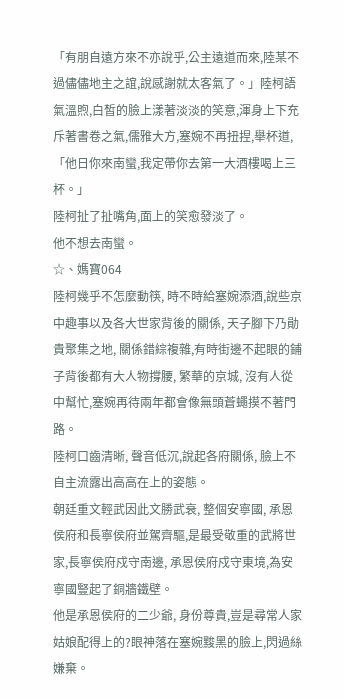「有朋自遠方來不亦說乎,公主遠道而來,陸某不過儘儘地主之誼,說感謝就太客氣了。」陸柯語氣溫煦,白皙的臉上漾著淡淡的笑意,渾身上下充斥著書卷之氣,儒雅大方,塞婉不再扭捏,舉杯道,「他日你來南蠻,我定帶你去第一大酒樓喝上三杯。」
陸柯扯了扯嘴角,面上的笑愈發淡了。
他不想去南蠻。
☆、媽寶064
陸柯幾乎不怎麼動筷, 時不時給塞婉添酒,說些京中趣事以及各大世家背後的關係, 天子腳下乃勛貴聚集之地, 關係錯綜複雜,有時街邊不起眼的鋪子背後都有大人物撐腰, 繁華的京城, 沒有人從中幫忙,塞婉再待兩年都會像無頭蒼蠅摸不著門路。
陸柯口齒清晰, 聲音低沉,說起各府關係, 臉上不自主流露出高高在上的姿態。
朝廷重文輕武因此文勝武衰, 整個安寧國, 承恩侯府和長寧侯府並駕齊驅,是最受敬重的武將世家,長寧侯府戍守南邊, 承恩侯府戍守東境,為安寧國豎起了銅牆鐵壁。
他是承恩侯府的二少爺, 身份尊貴,豈是尋常人家姑娘配得上的?眼神落在塞婉黢黑的臉上,閃過絲嫌棄。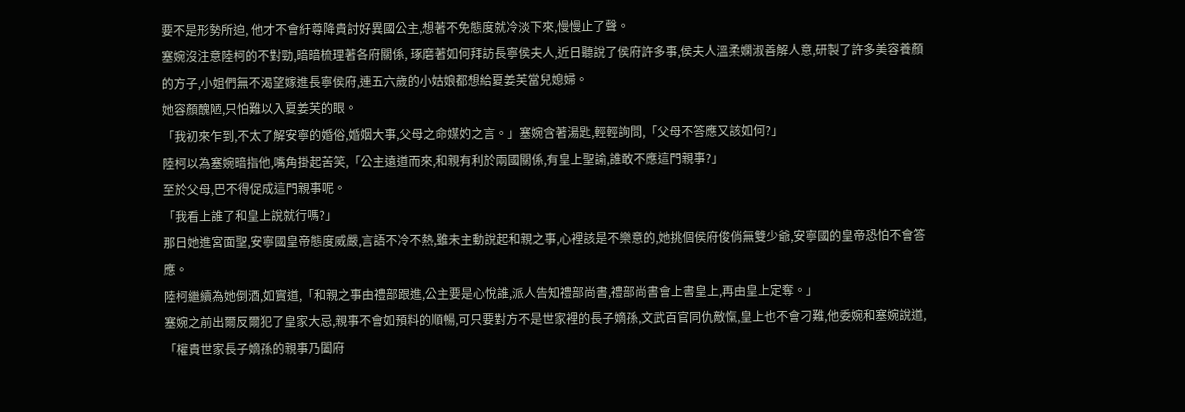要不是形勢所迫, 他才不會紆尊降貴討好異國公主,想著不免態度就冷淡下來,慢慢止了聲。
塞婉沒注意陸柯的不對勁,暗暗梳理著各府關係, 琢磨著如何拜訪長寧侯夫人,近日聽說了侯府許多事,侯夫人溫柔嫻淑善解人意,研製了許多美容養顏的方子,小姐們無不渴望嫁進長寧侯府,連五六歲的小姑娘都想給夏姜芙當兒媳婦。
她容顏醜陋,只怕難以入夏姜芙的眼。
「我初來乍到,不太了解安寧的婚俗,婚姻大事,父母之命媒妁之言。」塞婉含著湯匙,輕輕詢問,「父母不答應又該如何?」
陸柯以為塞婉暗指他,嘴角掛起苦笑,「公主遠道而來,和親有利於兩國關係,有皇上聖諭,誰敢不應這門親事?」
至於父母,巴不得促成這門親事呢。
「我看上誰了和皇上說就行嗎?」
那日她進宮面聖,安寧國皇帝態度威嚴,言語不冷不熱,雖未主動說起和親之事,心裡該是不樂意的,她挑個侯府俊俏無雙少爺,安寧國的皇帝恐怕不會答應。
陸柯繼續為她倒酒,如實道,「和親之事由禮部跟進,公主要是心悅誰,派人告知禮部尚書,禮部尚書會上書皇上,再由皇上定奪。」
塞婉之前出爾反爾犯了皇家大忌,親事不會如預料的順暢,可只要對方不是世家裡的長子嫡孫,文武百官同仇敵愾,皇上也不會刁難,他委婉和塞婉說道,「權貴世家長子嫡孫的親事乃闔府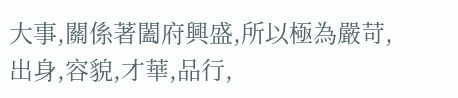大事,關係著闔府興盛,所以極為嚴苛,出身,容貌,才華,品行,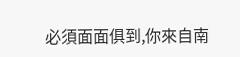必須面面俱到,你來自南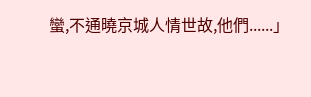蠻,不通曉京城人情世故,他們......」